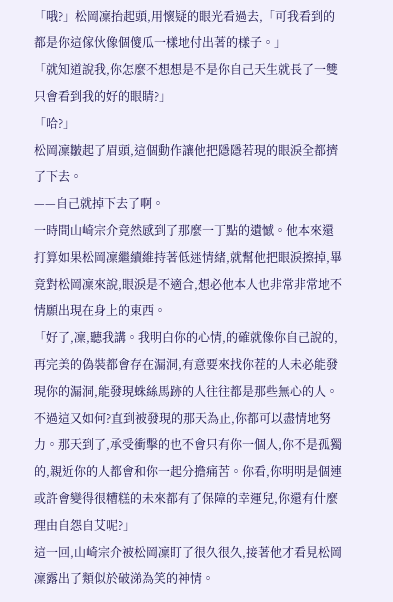「哦?」松岡凜抬起頭,用懷疑的眼光看過去,「可我看到的都是你這傢伙像個傻瓜一樣地付出著的樣子。」
「就知道說我,你怎麼不想想是不是你自己天生就長了一雙只會看到我的好的眼睛?」
「哈?」
松岡凜皺起了眉頭,這個動作讓他把隱隱若現的眼淚全都擠了下去。
——自己就掉下去了啊。
一時間山崎宗介竟然感到了那麼一丁點的遺憾。他本來還打算如果松岡凜繼續維持著低迷情緒,就幫他把眼淚擦掉,畢竟對松岡凜來說,眼淚是不適合,想必他本人也非常非常地不情願出現在身上的東西。
「好了,凜,聽我講。我明白你的心情,的確就像你自己說的,再完美的偽裝都會存在漏洞,有意要來找你茬的人未必能發現你的漏洞,能發現蛛絲馬跡的人往往都是那些無心的人。不過這又如何?直到被發現的那天為止,你都可以盡情地努力。那天到了,承受衝擊的也不會只有你一個人,你不是孤獨的,親近你的人都會和你一起分擔痛苦。你看,你明明是個連或許會變得很糟糕的未來都有了保障的幸運兒,你還有什麼理由自怨自艾呢?」
這一回,山崎宗介被松岡凜盯了很久很久,接著他才看見松岡凜露出了類似於破涕為笑的神情。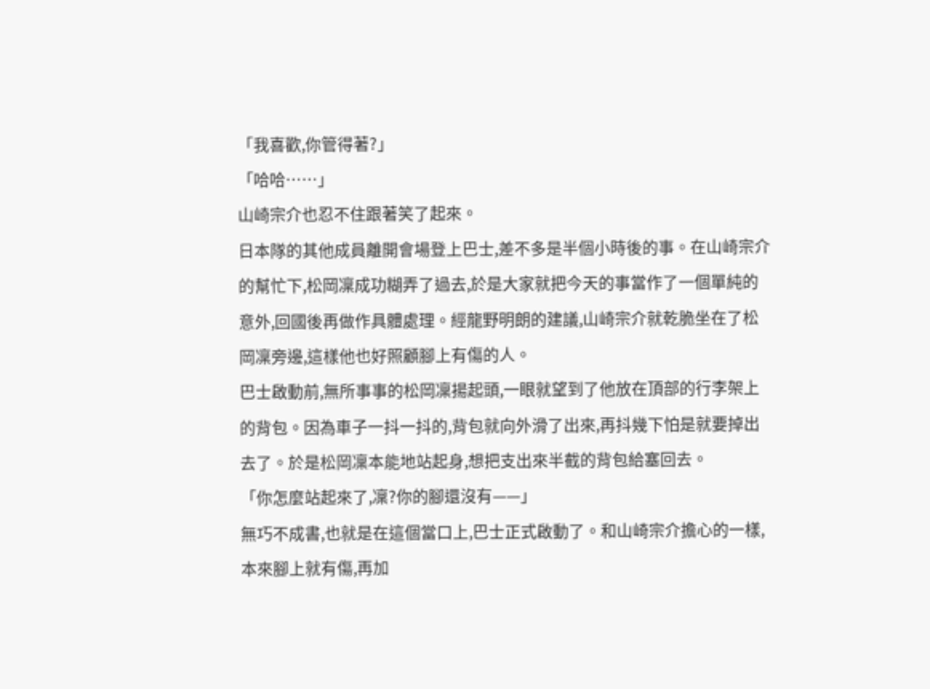「我喜歡,你管得著?」
「哈哈……」
山崎宗介也忍不住跟著笑了起來。
日本隊的其他成員離開會場登上巴士,差不多是半個小時後的事。在山崎宗介的幫忙下,松岡凜成功糊弄了過去,於是大家就把今天的事當作了一個單純的意外,回國後再做作具體處理。經龍野明朗的建議,山崎宗介就乾脆坐在了松岡凜旁邊,這樣他也好照顧腳上有傷的人。
巴士啟動前,無所事事的松岡凜揚起頭,一眼就望到了他放在頂部的行李架上的背包。因為車子一抖一抖的,背包就向外滑了出來,再抖幾下怕是就要掉出去了。於是松岡凜本能地站起身,想把支出來半截的背包給塞回去。
「你怎麼站起來了,凜?你的腳還沒有——」
無巧不成書,也就是在這個當口上,巴士正式啟動了。和山崎宗介擔心的一樣,本來腳上就有傷,再加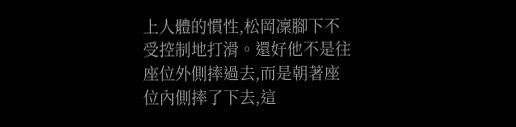上人體的慣性,松岡凜腳下不受控制地打滑。還好他不是往座位外側摔過去,而是朝著座位內側摔了下去,這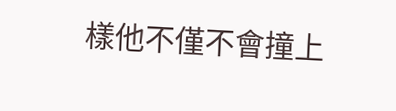樣他不僅不會撞上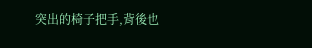突出的椅子把手,背後也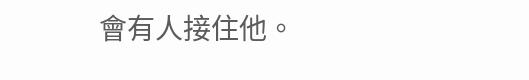會有人接住他。